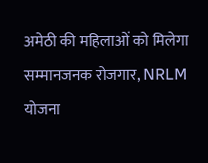अमेठी की महिलाओं को मिलेगा सम्मानजनक रोजगार, NRLM योजना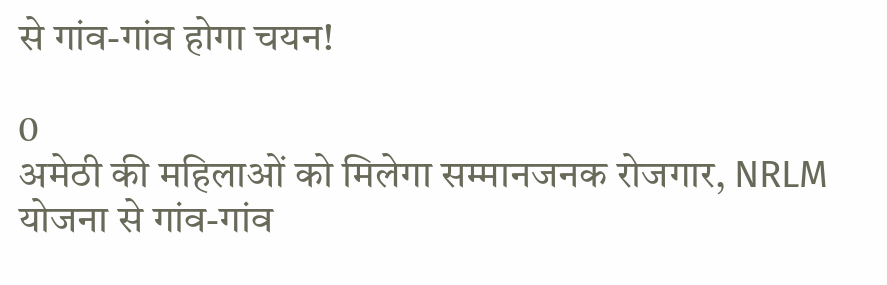से गांव-गांव होगा चयन!

0
अमेठी की महिलाओं को मिलेगा सम्मानजनक रोजगार, NRLM योजना से गांव-गांव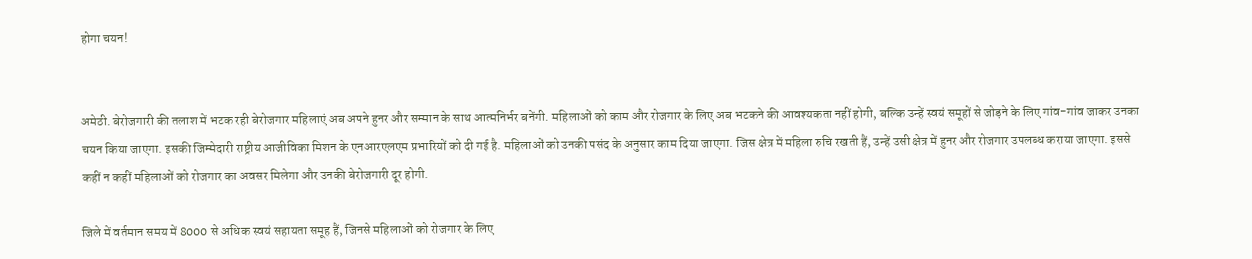होगा चयन!


अमेठी. बेरोजगारी की तलाश में भटक रही बेरोजगार महिलाएं अब अपने हुनर और सम्मान के साथ आत्मनिर्भर बनेंगी. महिलाओं को काम और रोजगार के लिए अब भटकने की आवश्यकता नहीं होगी, बल्कि उन्हें स्वयं समूहों से जोड़ने के लिए गांव-गांव जाकर उनका चयन किया जाएगा. इसकी जिम्मेदारी राष्ट्रीय आजीविका मिशन के एनआरएलएम प्रभारियों को दी गई है. महिलाओं को उनकी पसंद के अनुसार काम दिया जाएगा. जिस क्षेत्र में महिला रुचि रखती हैं, उन्हें उसी क्षेत्र में हुनर और रोजगार उपलब्ध कराया जाएगा. इससे कहीं न कहीं महिलाओं को रोजगार का अवसर मिलेगा और उनकी बेरोजगारी दूर होगी.

जिले में वर्तमान समय में 8000 से अधिक स्वयं सहायता समूह हैं, जिनसे महिलाओं को रोजगार के लिए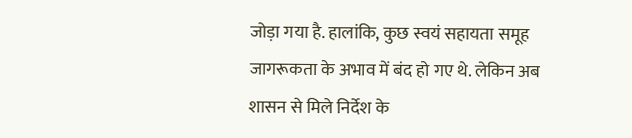जोड़ा गया है. हालांकि, कुछ स्वयं सहायता समूह जागरूकता के अभाव में बंद हो गए थे. लेकिन अब शासन से मिले निर्देश के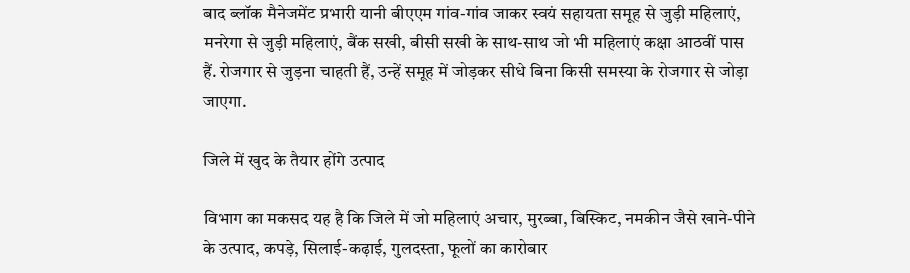बाद ब्लॉक मैनेजमेंट प्रभारी यानी बीएएम गांव-गांव जाकर स्वयं सहायता समूह से जुड़ी महिलाएं, मनरेगा से जुड़ी महिलाएं, बैंक सखी, बीसी सखी के साथ-साथ जो भी महिलाएं कक्षा आठवीं पास हैं. रोजगार से जुड़ना चाहती हैं, उन्हें समूह में जोड़कर सीधे बिना किसी समस्या के रोजगार से जोड़ा जाएगा.

जिले में खुद के तैयार होंगे उत्पाद

विभाग का मकसद यह है कि जिले में जो महिलाएं अचार, मुरब्बा, बिस्किट, नमकीन जैसे खाने-पीने के उत्पाद, कपड़े, सिलाई-कढ़ाई, गुलदस्ता, फूलों का कारोबार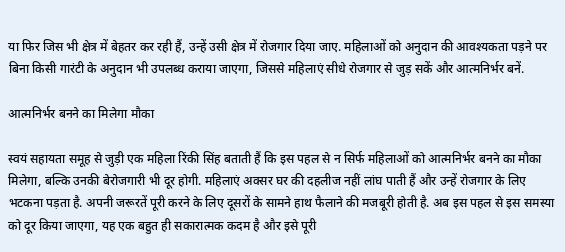या फिर जिस भी क्षेत्र में बेहतर कर रही हैं, उन्हें उसी क्षेत्र में रोजगार दिया जाए. महिलाओं को अनुदान की आवश्यकता पड़ने पर बिना किसी गारंटी के अनुदान भी उपलब्ध कराया जाएगा, जिससे महिलाएं सीधे रोजगार से जुड़ सकें और आत्मनिर्भर बनें.

आत्मनिर्भर बनने का मिलेगा मौका

स्वयं सहायता समूह से जुड़ी एक महिला रिंकी सिंह बताती हैं कि इस पहल से न सिर्फ महिलाओं को आत्मनिर्भर बनने का मौका मिलेगा, बल्कि उनकी बेरोजगारी भी दूर होगी. महिलाएं अक्सर घर की दहलीज नहीं लांघ पाती हैं और उन्हें रोजगार के लिए भटकना पड़ता है. अपनी जरूरतें पूरी करने के लिए दूसरों के सामने हाथ फैलाने की मजबूरी होती है. अब इस पहल से इस समस्या को दूर किया जाएगा, यह एक बहुत ही सकारात्मक कदम है और इसे पूरी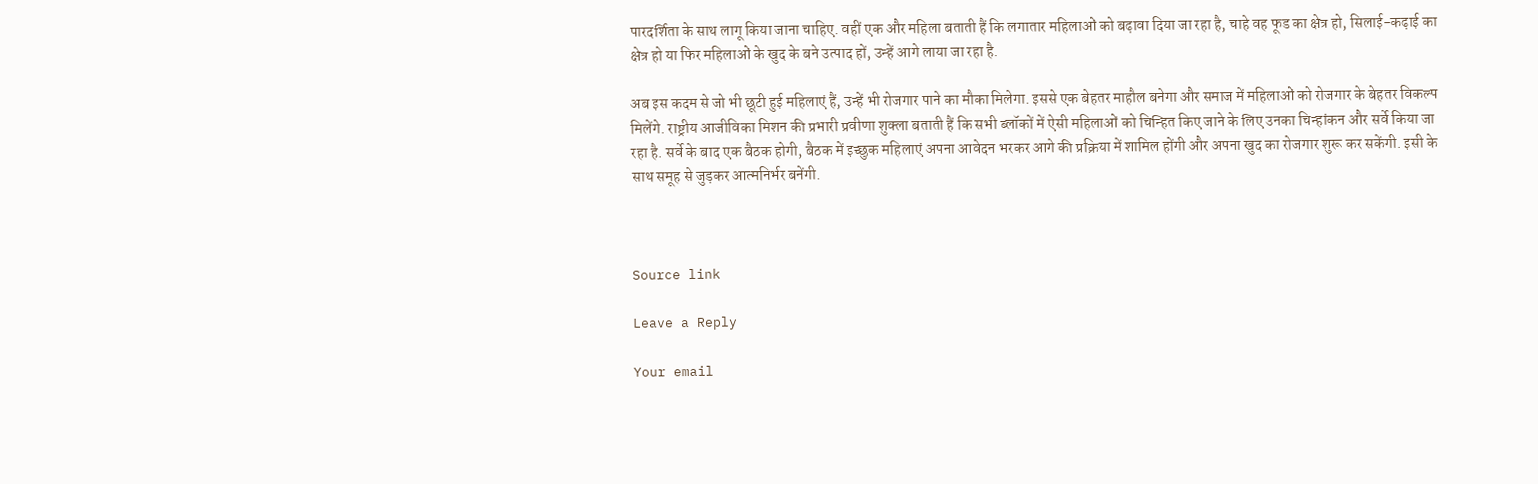पारदर्शिता के साथ लागू किया जाना चाहिए. वहीं एक और महिला बताती हैं कि लगातार महिलाओं को बढ़ावा दिया जा रहा है, चाहे वह फूड का क्षेत्र हो, सिलाई-कढ़ाई का क्षेत्र हो या फिर महिलाओं के खुद के बने उत्पाद हों, उन्हें आगे लाया जा रहा है.

अब इस कदम से जो भी छूटी हुई महिलाएं हैं, उन्हें भी रोजगार पाने का मौका मिलेगा. इससे एक बेहतर माहौल बनेगा और समाज में महिलाओं को रोजगार के बेहतर विकल्प मिलेंगे. राष्ट्रीय आजीविका मिशन की प्रभारी प्रवीणा शुक्ला बताती हैं कि सभी ब्लॉकों में ऐसी महिलाओं को चिन्हित किए जाने के लिए उनका चिन्हांकन और सर्वे किया जा रहा है. सर्वे के बाद एक बैठक होगी, बैठक में इच्छुक महिलाएं अपना आवेदन भरकर आगे की प्रक्रिया में शामिल होंगी और अपना खुद का रोजगार शुरू कर सकेंगी. इसी के साथ समूह से जुड़कर आत्मनिर्भर बनेंगी.



Source link

Leave a Reply

Your email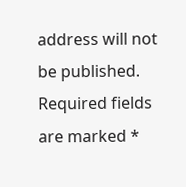address will not be published. Required fields are marked *